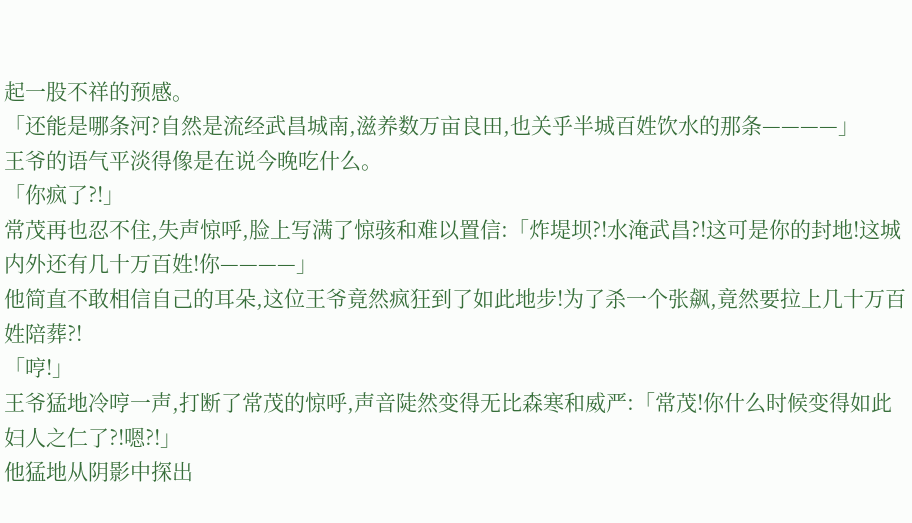起一股不祥的预感。
「还能是哪条河?自然是流经武昌城南,滋养数万亩良田,也关乎半城百姓饮水的那条————」
王爷的语气平淡得像是在说今晚吃什么。
「你疯了?!」
常茂再也忍不住,失声惊呼,脸上写满了惊骇和难以置信:「炸堤坝?!水淹武昌?!这可是你的封地!这城内外还有几十万百姓!你————」
他简直不敢相信自己的耳朵,这位王爷竟然疯狂到了如此地步!为了杀一个张飙,竟然要拉上几十万百姓陪葬?!
「哼!」
王爷猛地冷哼一声,打断了常茂的惊呼,声音陡然变得无比森寒和威严:「常茂!你什么时候变得如此妇人之仁了?!嗯?!」
他猛地从阴影中探出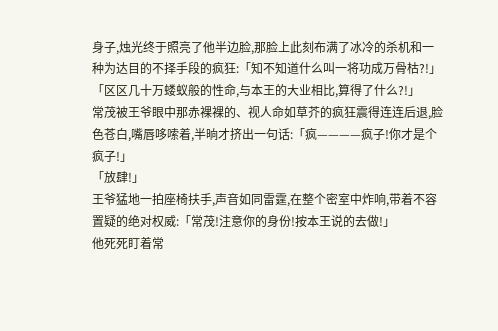身子,烛光终于照亮了他半边脸,那脸上此刻布满了冰冷的杀机和一种为达目的不择手段的疯狂:「知不知道什么叫一将功成万骨枯?!」
「区区几十万蝼蚁般的性命,与本王的大业相比,算得了什么?!」
常茂被王爷眼中那赤裸裸的、视人命如草芥的疯狂震得连连后退,脸色苍白,嘴唇哆嗦着,半晌才挤出一句话:「疯————疯子!你才是个疯子!」
「放肆!」
王爷猛地一拍座椅扶手,声音如同雷霆,在整个密室中炸响,带着不容置疑的绝对权威:「常茂!注意你的身份!按本王说的去做!」
他死死盯着常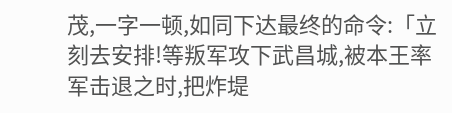茂,一字一顿,如同下达最终的命令:「立刻去安排!等叛军攻下武昌城,被本王率军击退之时,把炸堤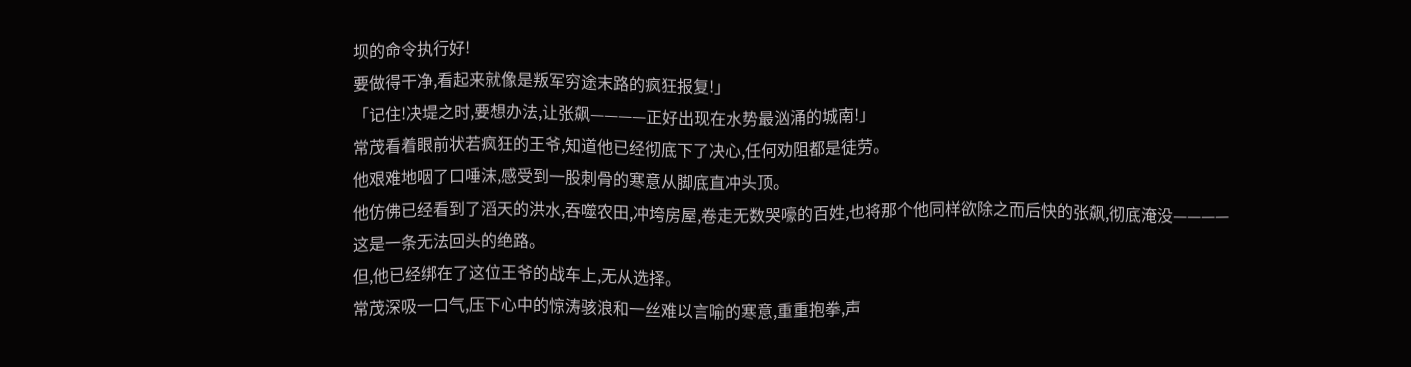坝的命令执行好!
要做得干净,看起来就像是叛军穷途末路的疯狂报复!」
「记住!决堤之时,要想办法,让张飙————正好出现在水势最汹涌的城南!」
常茂看着眼前状若疯狂的王爷,知道他已经彻底下了决心,任何劝阻都是徒劳。
他艰难地咽了口唾沫,感受到一股刺骨的寒意从脚底直冲头顶。
他仿佛已经看到了滔天的洪水,吞噬农田,冲垮房屋,卷走无数哭嚎的百姓,也将那个他同样欲除之而后快的张飙,彻底淹没————
这是一条无法回头的绝路。
但,他已经绑在了这位王爷的战车上,无从选择。
常茂深吸一口气,压下心中的惊涛骇浪和一丝难以言喻的寒意,重重抱拳,声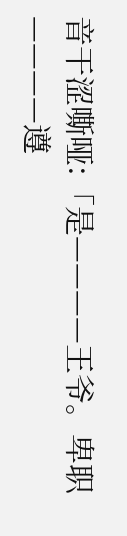音干涩嘶哑:「是————王爷。卑职————遵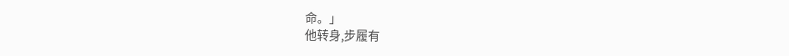命。」
他转身,步履有